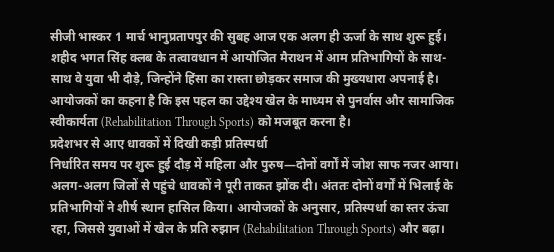सीजी भास्कर 1 मार्च भानुप्रतापपुर की सुबह आज एक अलग ही ऊर्जा के साथ शुरू हुई। शहीद भगत सिंह क्लब के तत्वावधान में आयोजित मैराथन में आम प्रतिभागियों के साथ-साथ वे युवा भी दौड़े, जिन्होंने हिंसा का रास्ता छोड़कर समाज की मुख्यधारा अपनाई है। आयोजकों का कहना है कि इस पहल का उद्देश्य खेल के माध्यम से पुनर्वास और सामाजिक स्वीकार्यता (Rehabilitation Through Sports) को मजबूत करना है।
प्रदेशभर से आए धावकों में दिखी कड़ी प्रतिस्पर्धा
निर्धारित समय पर शुरू हुई दौड़ में महिला और पुरुष—दोनों वर्गों में जोश साफ नजर आया। अलग-अलग जिलों से पहुंचे धावकों ने पूरी ताकत झोंक दी। अंततः दोनों वर्गों में भिलाई के प्रतिभागियों ने शीर्ष स्थान हासिल किया। आयोजकों के अनुसार, प्रतिस्पर्धा का स्तर ऊंचा रहा, जिससे युवाओं में खेल के प्रति रुझान (Rehabilitation Through Sports) और बढ़ा।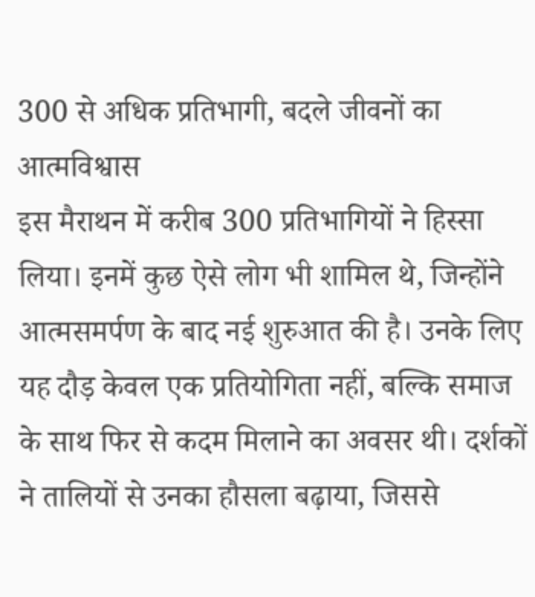300 से अधिक प्रतिभागी, बदले जीवनों का आत्मविश्वास
इस मैराथन में करीब 300 प्रतिभागियों ने हिस्सा लिया। इनमें कुछ ऐसे लोग भी शामिल थे, जिन्होंने आत्मसमर्पण के बाद नई शुरुआत की है। उनके लिए यह दौड़ केवल एक प्रतियोगिता नहीं, बल्कि समाज के साथ फिर से कदम मिलाने का अवसर थी। दर्शकों ने तालियों से उनका हौसला बढ़ाया, जिससे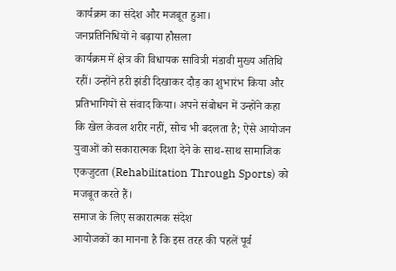कार्यक्रम का संदेश और मजबूत हुआ।
जनप्रतिनिधियों ने बढ़ाया हौसला
कार्यक्रम में क्षेत्र की विधायक सावित्री मंडावी मुख्य अतिथि रहीं। उन्होंने हरी झंडी दिखाकर दौड़ का शुभारंभ किया और प्रतिभागियों से संवाद किया। अपने संबोधन में उन्होंने कहा कि खेल केवल शरीर नहीं, सोच भी बदलता है; ऐसे आयोजन युवाओं को सकारात्मक दिशा देने के साथ-साथ सामाजिक एकजुटता (Rehabilitation Through Sports) को मजबूत करते हैं।
समाज के लिए सकारात्मक संदेश
आयोजकों का मानना है कि इस तरह की पहलें पूर्व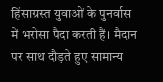हिंसाग्रस्त युवाओं के पुनर्वास में भरोसा पैदा करती हैं। मैदान पर साथ दौड़ते हुए सामान्य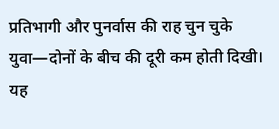प्रतिभागी और पुनर्वास की राह चुन चुके युवा—दोनों के बीच की दूरी कम होती दिखी। यह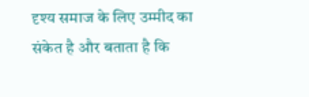दृश्य समाज के लिए उम्मीद का संकेत है और बताता है कि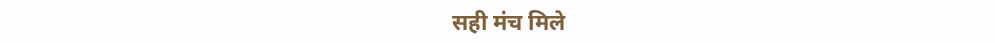सही मंच मिले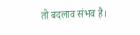तो बदलाव संभव है।